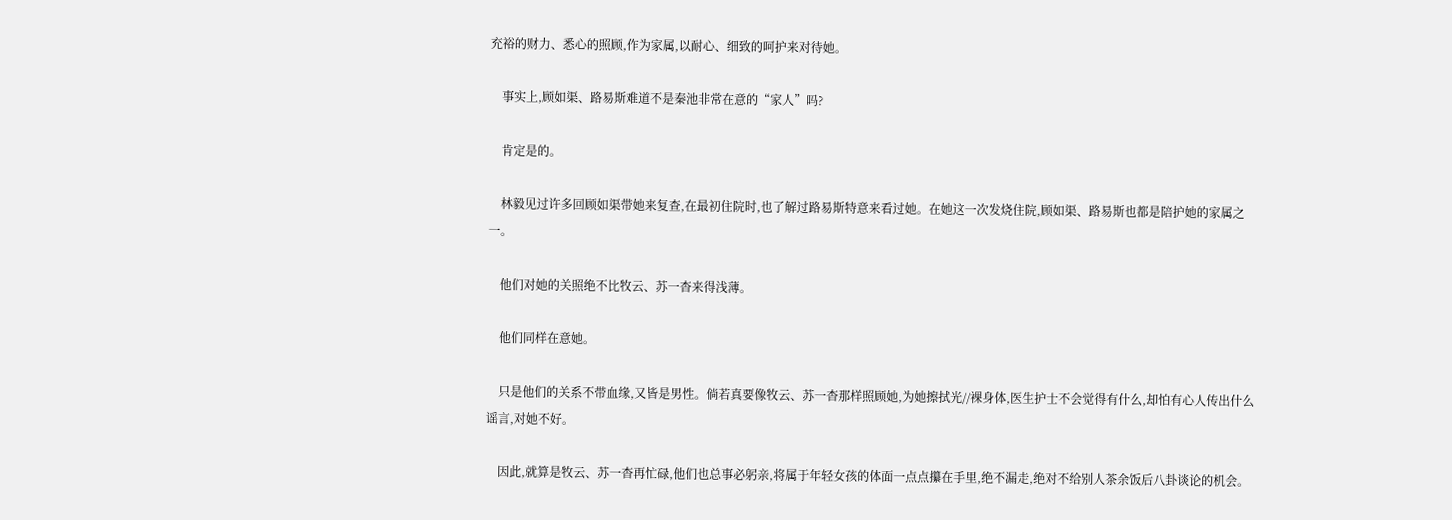充裕的财力、悉心的照顾,作为家属,以耐心、细致的呵护来对待她。

    事实上,顾如渠、路易斯难道不是秦池非常在意的“家人”吗?

    肯定是的。

    林毅见过许多回顾如渠带她来复查,在最初住院时,也了解过路易斯特意来看过她。在她这一次发烧住院,顾如渠、路易斯也都是陪护她的家属之一。

    他们对她的关照绝不比牧云、苏一杳来得浅薄。

    他们同样在意她。

    只是他们的关系不带血缘,又皆是男性。倘若真要像牧云、苏一杳那样照顾她,为她擦拭光//裸身体,医生护士不会觉得有什么,却怕有心人传出什么谣言,对她不好。

    因此,就算是牧云、苏一杳再忙碌,他们也总事必躬亲,将属于年轻女孩的体面一点点攥在手里,绝不漏走,绝对不给别人茶余饭后八卦谈论的机会。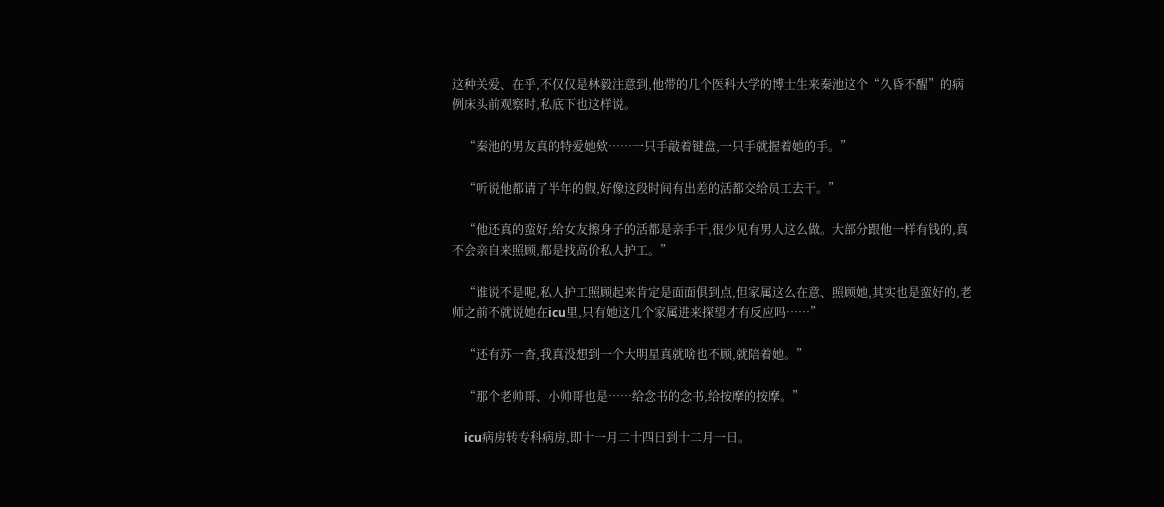这种关爱、在乎,不仅仅是林毅注意到,他带的几个医科大学的博士生来秦池这个“久昏不醒”的病例床头前观察时,私底下也这样说。

    “秦池的男友真的特爱她欸……一只手敲着键盘,一只手就握着她的手。”

    “听说他都请了半年的假,好像这段时间有出差的活都交给员工去干。”

    “他还真的蛮好,给女友擦身子的活都是亲手干,很少见有男人这么做。大部分跟他一样有钱的,真不会亲自来照顾,都是找高价私人护工。”

    “谁说不是呢,私人护工照顾起来肯定是面面俱到点,但家属这么在意、照顾她,其实也是蛮好的,老师之前不就说她在icu里,只有她这几个家属进来探望才有反应吗……”

    “还有苏一杳,我真没想到一个大明星真就啥也不顾,就陪着她。”

    “那个老帅哥、小帅哥也是……给念书的念书,给按摩的按摩。”

    icu病房转专科病房,即十一月二十四日到十二月一日。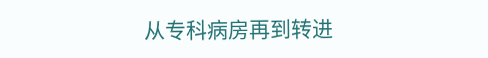从专科病房再到转进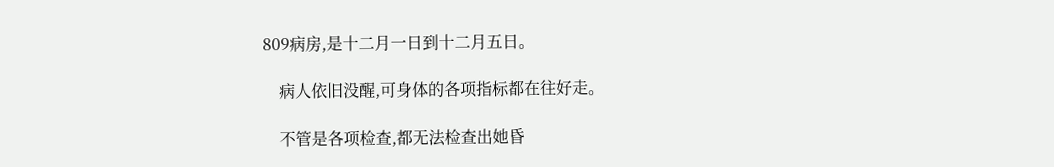809病房,是十二月一日到十二月五日。

    病人依旧没醒,可身体的各项指标都在往好走。

    不管是各项检查,都无法检查出她昏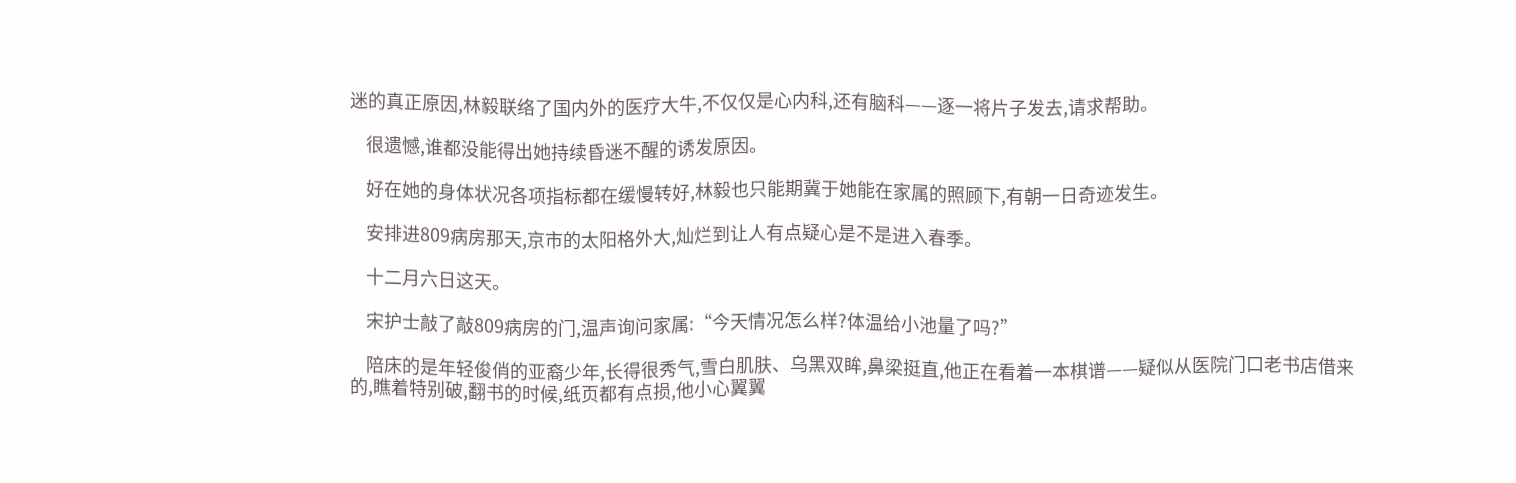迷的真正原因,林毅联络了国内外的医疗大牛,不仅仅是心内科,还有脑科——逐一将片子发去,请求帮助。

    很遗憾,谁都没能得出她持续昏迷不醒的诱发原因。

    好在她的身体状况各项指标都在缓慢转好,林毅也只能期冀于她能在家属的照顾下,有朝一日奇迹发生。

    安排进809病房那天,京市的太阳格外大,灿烂到让人有点疑心是不是进入春季。

    十二月六日这天。

    宋护士敲了敲809病房的门,温声询问家属:“今天情况怎么样?体温给小池量了吗?”

    陪床的是年轻俊俏的亚裔少年,长得很秀气,雪白肌肤、乌黑双眸,鼻梁挺直,他正在看着一本棋谱——疑似从医院门口老书店借来的,瞧着特别破,翻书的时候,纸页都有点损,他小心翼翼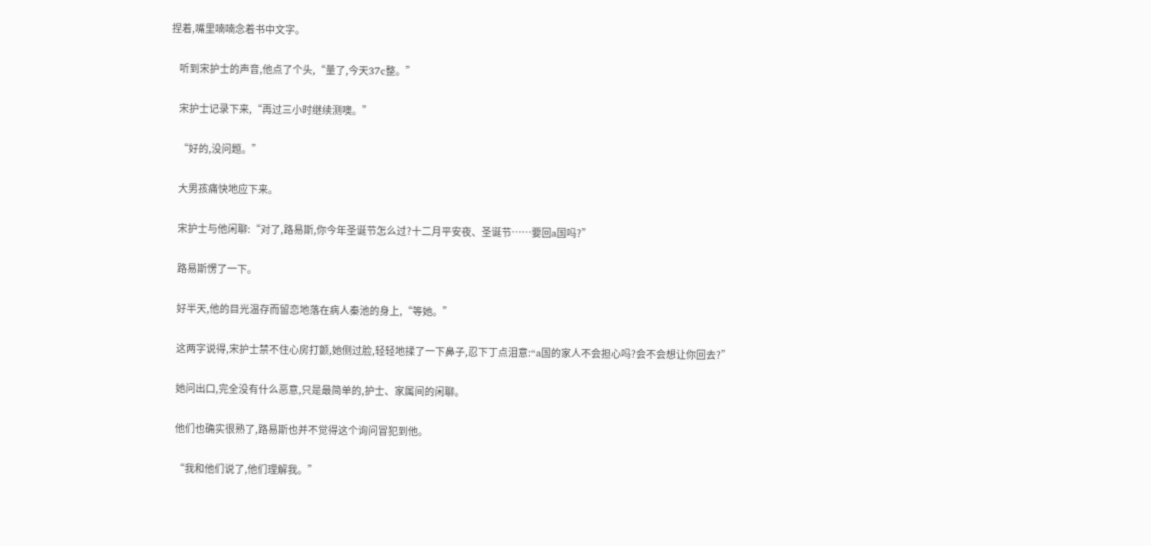捏着,嘴里喃喃念着书中文字。

    听到宋护士的声音,他点了个头,“量了,今天37c整。”

    宋护士记录下来,“再过三小时继续测噢。”

    “好的,没问题。”

    大男孩痛快地应下来。

    宋护士与他闲聊:“对了,路易斯,你今年圣诞节怎么过?十二月平安夜、圣诞节……要回a国吗?”

    路易斯愣了一下。

    好半天,他的目光温存而留恋地落在病人秦池的身上,“等她。”

    这两字说得,宋护士禁不住心房打颤,她侧过脸,轻轻地揉了一下鼻子,忍下丁点泪意:“a国的家人不会担心吗?会不会想让你回去?”

    她问出口,完全没有什么恶意,只是最简单的,护士、家属间的闲聊。

    他们也确实很熟了,路易斯也并不觉得这个询问冒犯到他。

    “我和他们说了,他们理解我。”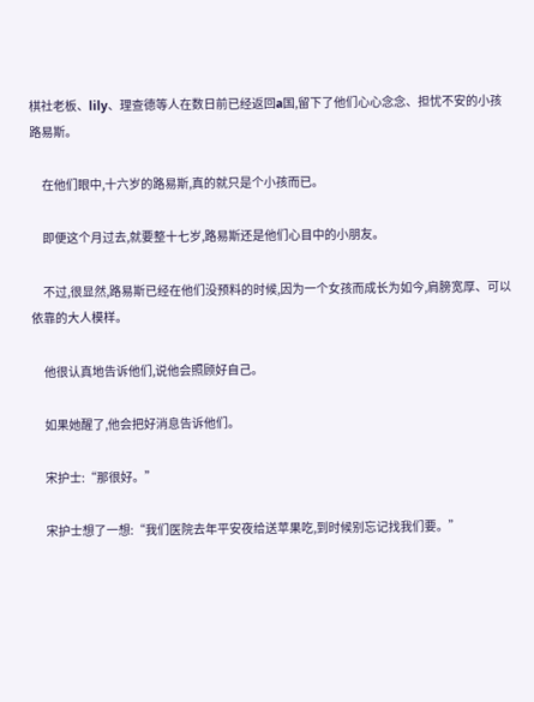棋社老板、lily、理查德等人在数日前已经返回a国,留下了他们心心念念、担忧不安的小孩路易斯。

    在他们眼中,十六岁的路易斯,真的就只是个小孩而已。

    即便这个月过去,就要整十七岁,路易斯还是他们心目中的小朋友。

    不过,很显然,路易斯已经在他们没预料的时候,因为一个女孩而成长为如今,肩膀宽厚、可以依靠的大人模样。

    他很认真地告诉他们,说他会照顾好自己。

    如果她醒了,他会把好消息告诉他们。

    宋护士:“那很好。”

    宋护士想了一想:“我们医院去年平安夜给送苹果吃,到时候别忘记找我们要。”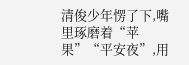清俊少年愣了下,嘴里琢磨着“苹果”“平安夜”,用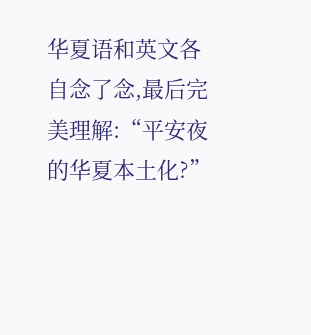华夏语和英文各自念了念,最后完美理解:“平安夜的华夏本土化?”